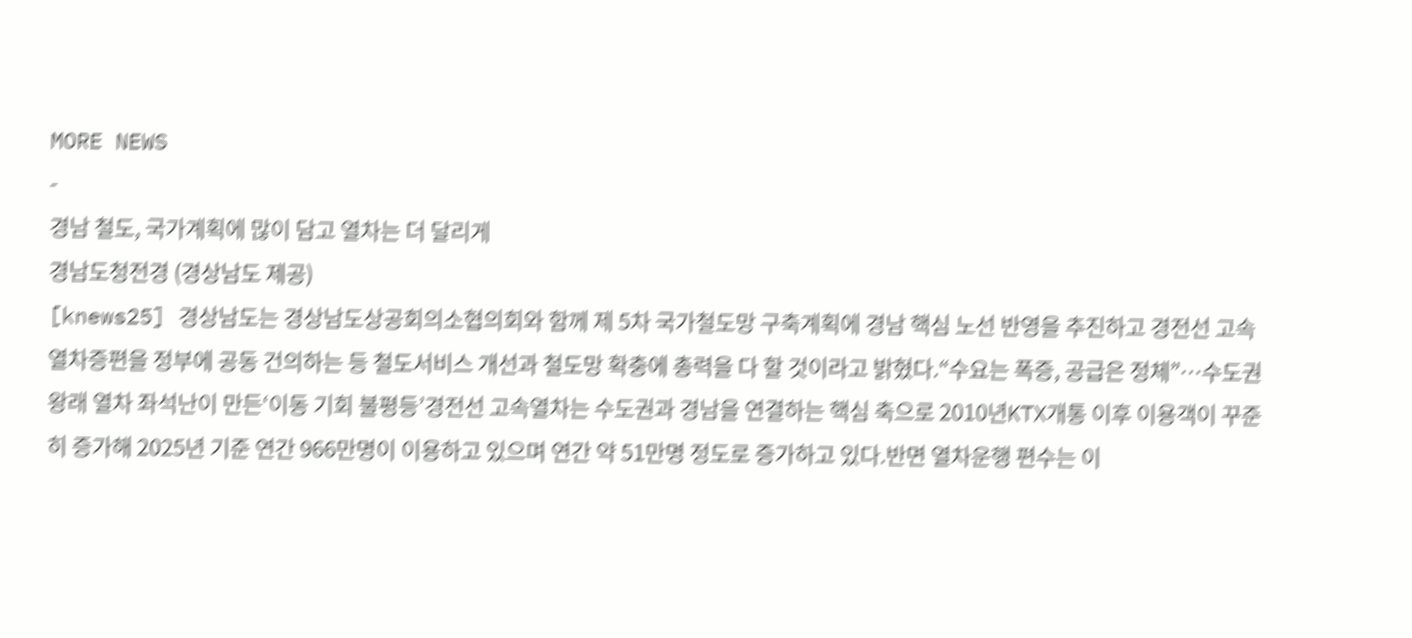MORE NEWS
-
경남 철도, 국가계획에 많이 담고 열차는 더 달리게
경남도청전경 (경상남도 제공)
[knews25] 경상남도는 경상남도상공회의소협의회와 함께 제 5차 국가철도망 구축계획에 경남 핵심 노선 반영을 추진하고 경전선 고속열차증편을 정부에 공동 건의하는 등 철도서비스 개선과 철도망 확충에 총력을 다 할 것이라고 밝혔다.“수요는 폭증, 공급은 정체”…수도권 왕래 열차 좌석난이 만든‘이동 기회 불평등’경전선 고속열차는 수도권과 경남을 연결하는 핵심 축으로 2010년KTX개통 이후 이용객이 꾸준히 증가해 2025년 기준 연간 966만명이 이용하고 있으며 연간 약 51만명 정도로 증가하고 있다.반면 열차운행 편수는 이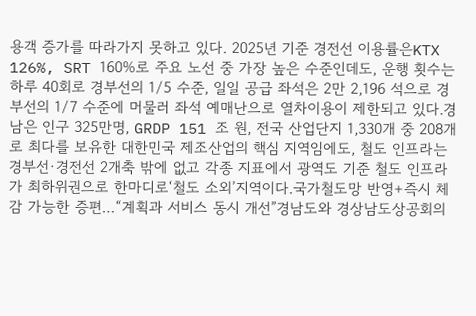용객 증가를 따라가지 못하고 있다. 2025년 기준 경전선 이용률은KTX 126%, SRT 160%로 주요 노선 중 가장 높은 수준인데도, 운행 횟수는 하루 40회로 경부선의 1/5 수준, 일일 공급 좌석은 2만 2,196 석으로 경부선의 1/7 수준에 머물러 좌석 예매난으로 열차이용이 제한되고 있다.경남은 인구 325만명, GRDP 151 조 원, 전국 산업단지 1,330개 중 208개로 최다를 보유한 대한민국 제조산업의 핵심 지역임에도, 철도 인프라는 경부선·경전선 2개축 밖에 없고 각종 지표에서 광역도 기준 철도 인프라가 최하위권으로 한마디로‘철도 소외’지역이다.국가철도망 반영+즉시 체감 가능한 증편…“계획과 서비스 동시 개선”경남도와 경상남도상공회의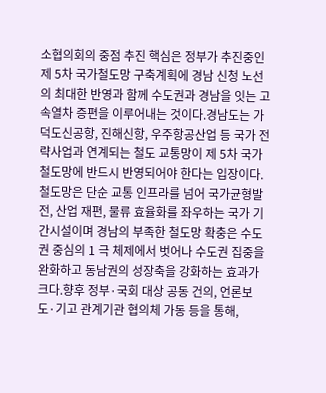소협의회의 중점 추진 핵심은 정부가 추진중인 제 5차 국가철도망 구축계획에 경남 신청 노선의 최대한 반영과 함께 수도권과 경남을 잇는 고속열차 증편을 이루어내는 것이다.경남도는 가덕도신공항, 진해신항, 우주항공산업 등 국가 전략사업과 연계되는 철도 교통망이 제 5차 국가철도망에 반드시 반영되어야 한다는 입장이다. 철도망은 단순 교통 인프라를 넘어 국가균형발전, 산업 재편, 물류 효율화를 좌우하는 국가 기간시설이며 경남의 부족한 철도망 확충은 수도권 중심의 1 극 체제에서 벗어나 수도권 집중을 완화하고 동남권의 성장축을 강화하는 효과가 크다.향후 정부·국회 대상 공동 건의, 언론보도·기고 관계기관 협의체 가동 등을 통해,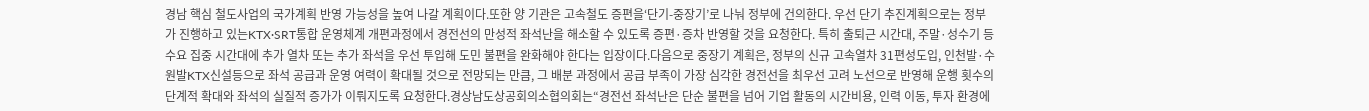경남 핵심 철도사업의 국가계획 반영 가능성을 높여 나갈 계획이다.또한 양 기관은 고속철도 증편을‘단기-중장기’로 나눠 정부에 건의한다. 우선 단기 추진계획으로는 정부가 진행하고 있는KTX·SRT통합 운영체계 개편과정에서 경전선의 만성적 좌석난을 해소할 수 있도록 증편·증차 반영할 것을 요청한다. 특히 출퇴근 시간대, 주말·성수기 등 수요 집중 시간대에 추가 열차 또는 추가 좌석을 우선 투입해 도민 불편을 완화해야 한다는 입장이다.다음으로 중장기 계획은, 정부의 신규 고속열차 31편성도입, 인천발·수원발KTX신설등으로 좌석 공급과 운영 여력이 확대될 것으로 전망되는 만큼, 그 배분 과정에서 공급 부족이 가장 심각한 경전선을 최우선 고려 노선으로 반영해 운행 횟수의 단계적 확대와 좌석의 실질적 증가가 이뤄지도록 요청한다.경상남도상공회의소협의회는“경전선 좌석난은 단순 불편을 넘어 기업 활동의 시간비용, 인력 이동, 투자 환경에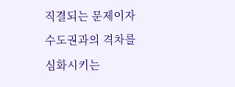직결되는 문제이자 수도권과의 격차를 심화시키는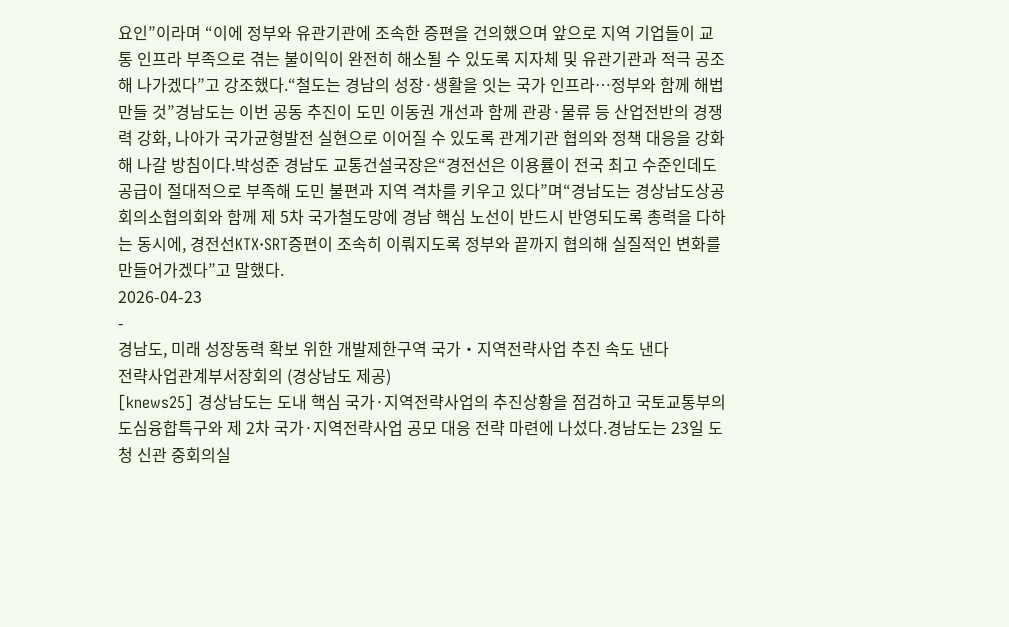요인”이라며 “이에 정부와 유관기관에 조속한 증편을 건의했으며 앞으로 지역 기업들이 교통 인프라 부족으로 겪는 불이익이 완전히 해소될 수 있도록 지자체 및 유관기관과 적극 공조해 나가겠다”고 강조했다.“철도는 경남의 성장·생활을 잇는 국가 인프라…정부와 함께 해법 만들 것”경남도는 이번 공동 추진이 도민 이동권 개선과 함께 관광·물류 등 산업전반의 경쟁력 강화, 나아가 국가균형발전 실현으로 이어질 수 있도록 관계기관 협의와 정책 대응을 강화해 나갈 방침이다.박성준 경남도 교통건설국장은“경전선은 이용률이 전국 최고 수준인데도 공급이 절대적으로 부족해 도민 불편과 지역 격차를 키우고 있다”며“경남도는 경상남도상공회의소협의회와 함께 제 5차 국가철도망에 경남 핵심 노선이 반드시 반영되도록 총력을 다하는 동시에, 경전선KTX·SRT증편이 조속히 이뤄지도록 정부와 끝까지 협의해 실질적인 변화를 만들어가겠다”고 말했다.
2026-04-23
-
경남도, 미래 성장동력 확보 위한 개발제한구역 국가‧지역전략사업 추진 속도 낸다
전략사업관계부서장회의 (경상남도 제공)
[knews25] 경상남도는 도내 핵심 국가·지역전략사업의 추진상황을 점검하고 국토교통부의 도심융합특구와 제 2차 국가·지역전략사업 공모 대응 전략 마련에 나섰다.경남도는 23일 도청 신관 중회의실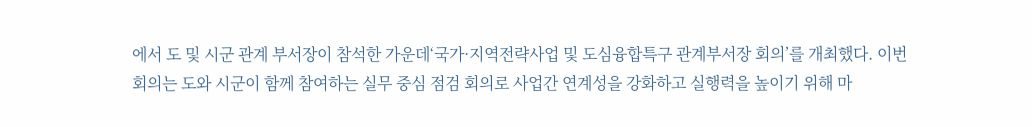에서 도 및 시군 관계 부서장이 참석한 가운데‘국가·지역전략사업 및 도심융합특구 관계부서장 회의’를 개최했다. 이번 회의는 도와 시군이 함께 참여하는 실무 중심 점검 회의로 사업간 연계성을 강화하고 실행력을 높이기 위해 마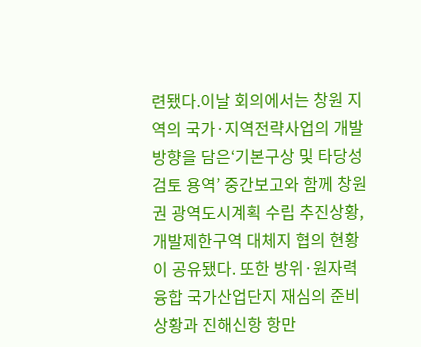련됐다.이날 회의에서는 창원 지역의 국가·지역전략사업의 개발 방향을 담은‘기본구상 및 타당성 검토 용역’ 중간보고와 함께 창원권 광역도시계획 수립 추진상황, 개발제한구역 대체지 협의 현황이 공유됐다. 또한 방위·원자력 융합 국가산업단지 재심의 준비 상황과 진해신항 항만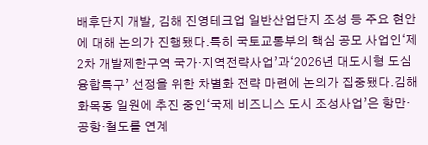배후단지 개발, 김해 진영테크업 일반산업단지 조성 등 주요 현안에 대해 논의가 진행됐다.특히 국토교통부의 핵심 공모 사업인‘제 2차 개발제한구역 국가·지역전략사업’과‘2026년 대도시형 도심융합특구’ 선정을 위한 차별화 전략 마련에 논의가 집중됐다.김해 화목동 일원에 추진 중인‘국제 비즈니스 도시 조성사업’은 항만·공항·철도를 연계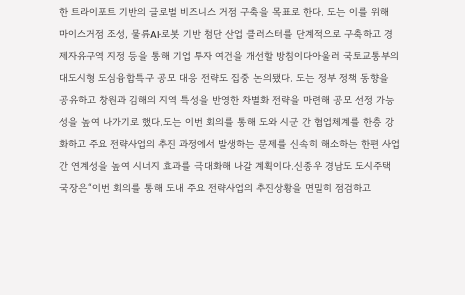한 트라이포트 기반의 글로벌 비즈니스 거점 구축을 목표로 한다. 도는 이를 위해 마이스거점 조성, 물류AI·로봇 기반 첨단 산업 클러스터를 단계적으로 구축하고 경제자유구역 지정 등을 통해 기업 투자 여건을 개선할 방침이다아울러 국토교통부의 대도시형 도심융합특구 공모 대응 전략도 집중 논의됐다. 도는 정부 정책 동향을 공유하고 창원과 김해의 지역 특성을 반영한 차별화 전략을 마련해 공모 선정 가능성을 높여 나가기로 했다.도는 이번 회의를 통해 도와 시군 간 협업체계를 한층 강화하고 주요 전략사업의 추진 과정에서 발생하는 문제를 신속히 해소하는 한편 사업간 연계성을 높여 시너지 효과를 극대화해 나갈 계획이다.신종우 경남도 도시주택국장은“이번 회의를 통해 도내 주요 전략사업의 추진상황을 면밀히 점검하고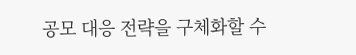공모 대응 전략을 구체화할 수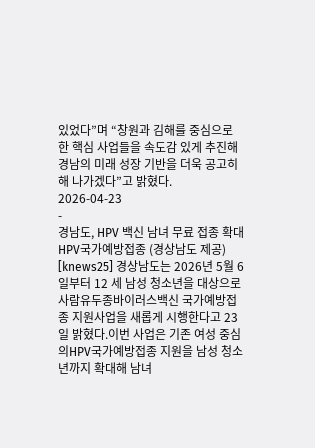있었다”며 “창원과 김해를 중심으로 한 핵심 사업들을 속도감 있게 추진해 경남의 미래 성장 기반을 더욱 공고히 해 나가겠다”고 밝혔다.
2026-04-23
-
경남도, HPV 백신 남녀 무료 접종 확대
HPV국가예방접종 (경상남도 제공)
[knews25] 경상남도는 2026년 5월 6일부터 12 세 남성 청소년을 대상으로 사람유두종바이러스백신 국가예방접종 지원사업을 새롭게 시행한다고 23일 밝혔다.이번 사업은 기존 여성 중심의HPV국가예방접종 지원을 남성 청소년까지 확대해 남녀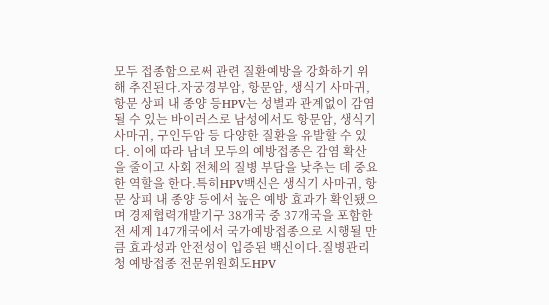모두 접종함으로써 관련 질환예방을 강화하기 위해 추진된다.자궁경부암, 항문암, 생식기 사마귀, 항문 상피 내 종양 등HPV는 성별과 관계없이 감염될 수 있는 바이러스로 남성에서도 항문암, 생식기 사마귀, 구인두암 등 다양한 질환을 유발할 수 있다. 이에 따라 남녀 모두의 예방접종은 감염 확산을 줄이고 사회 전체의 질병 부담을 낮추는 데 중요한 역할을 한다.특히HPV백신은 생식기 사마귀, 항문 상피 내 종양 등에서 높은 예방 효과가 확인됐으며 경제협력개발기구 38개국 중 37개국을 포함한 전 세계 147개국에서 국가예방접종으로 시행될 만큼 효과성과 안전성이 입증된 백신이다.질병관리청 예방접종 전문위원회도HPV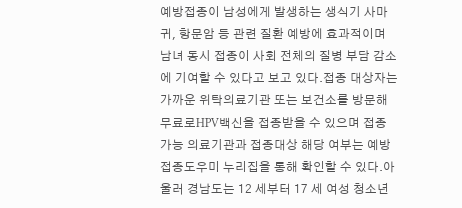예방접종이 남성에게 발생하는 생식기 사마귀, 항문암 등 관련 질환 예방에 효과적이며 남녀 동시 접종이 사회 전체의 질병 부담 감소에 기여할 수 있다고 보고 있다.접종 대상자는 가까운 위탁의료기관 또는 보건소를 방문해 무료로HPV백신을 접종받을 수 있으며 접종 가능 의료기관과 접종대상 해당 여부는 예방접종도우미 누리집을 통해 확인할 수 있다.아울러 경남도는 12 세부터 17 세 여성 청소년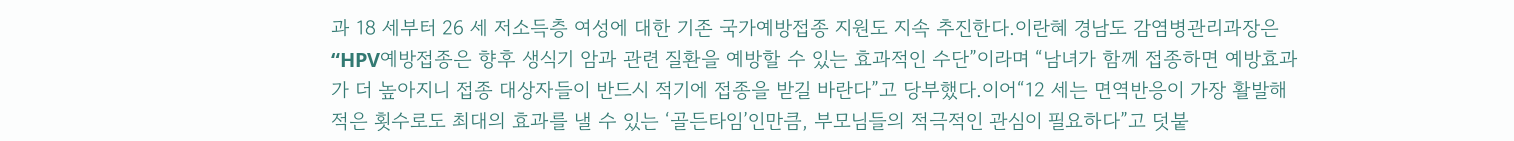과 18 세부터 26 세 저소득층 여성에 대한 기존 국가예방접종 지원도 지속 추진한다.이란혜 경남도 감염병관리과장은“HPV예방접종은 향후 생식기 암과 관련 질환을 예방할 수 있는 효과적인 수단”이라며 “남녀가 함께 접종하면 예방효과가 더 높아지니 접종 대상자들이 반드시 적기에 접종을 받길 바란다”고 당부했다.이어“12 세는 면역반응이 가장 활발해 적은 횟수로도 최대의 효과를 낼 수 있는 ‘골든타임’인만큼, 부모님들의 적극적인 관심이 필요하다”고 덧붙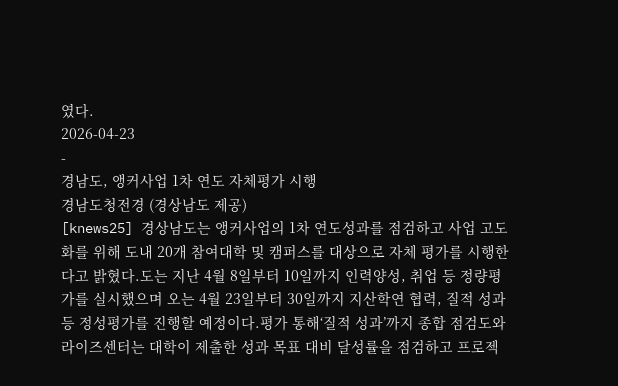였다.
2026-04-23
-
경남도, 앵커사업 1차 연도 자체평가 시행
경남도청전경 (경상남도 제공)
[knews25] 경상남도는 앵커사업의 1차 연도성과를 점검하고 사업 고도화를 위해 도내 20개 참여대학 및 캠퍼스를 대상으로 자체 평가를 시행한다고 밝혔다.도는 지난 4월 8일부터 10일까지 인력양성, 취업 등 정량평가를 실시했으며 오는 4월 23일부터 30일까지 지산학연 협력, 질적 성과 등 정성평가를 진행할 예정이다.평가 통해‘질적 성과’까지 종합 점검도와 라이즈센터는 대학이 제출한 성과 목표 대비 달성률을 점검하고 프로젝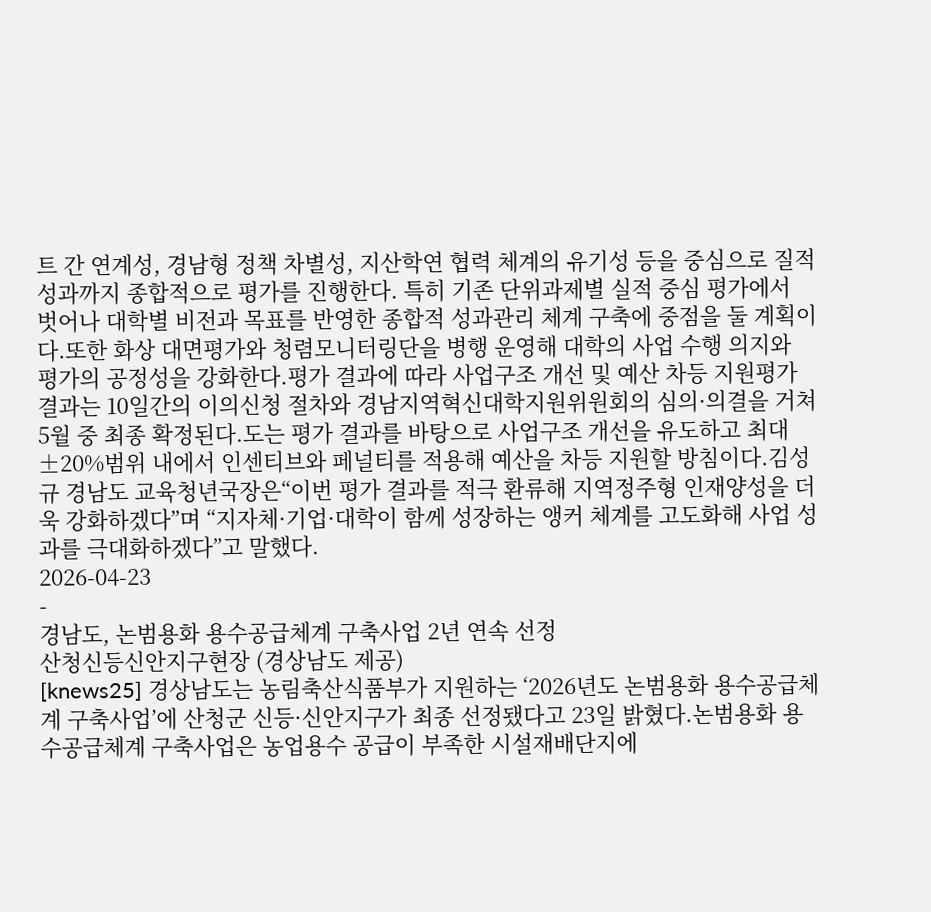트 간 연계성, 경남형 정책 차별성, 지산학연 협력 체계의 유기성 등을 중심으로 질적 성과까지 종합적으로 평가를 진행한다. 특히 기존 단위과제별 실적 중심 평가에서 벗어나 대학별 비전과 목표를 반영한 종합적 성과관리 체계 구축에 중점을 둘 계획이다.또한 화상 대면평가와 청렴모니터링단을 병행 운영해 대학의 사업 수행 의지와 평가의 공정성을 강화한다.평가 결과에 따라 사업구조 개선 및 예산 차등 지원평가 결과는 10일간의 이의신청 절차와 경남지역혁신대학지원위원회의 심의·의결을 거쳐 5월 중 최종 확정된다.도는 평가 결과를 바탕으로 사업구조 개선을 유도하고 최대±20%범위 내에서 인센티브와 페널티를 적용해 예산을 차등 지원할 방침이다.김성규 경남도 교육청년국장은“이번 평가 결과를 적극 환류해 지역정주형 인재양성을 더욱 강화하겠다”며 “지자체·기업·대학이 함께 성장하는 앵커 체계를 고도화해 사업 성과를 극대화하겠다”고 말했다.
2026-04-23
-
경남도, 논범용화 용수공급체계 구축사업 2년 연속 선정
산청신등신안지구현장 (경상남도 제공)
[knews25] 경상남도는 농림축산식품부가 지원하는 ‘2026년도 논범용화 용수공급체계 구축사업’에 산청군 신등·신안지구가 최종 선정됐다고 23일 밝혔다.논범용화 용수공급체계 구축사업은 농업용수 공급이 부족한 시설재배단지에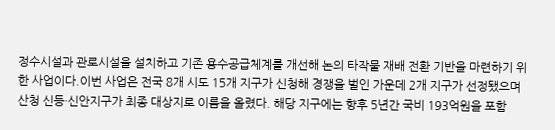정수시설과 관로시설을 설치하고 기존 용수공급체계를 개선해 논의 타작물 재배 전환 기반을 마련하기 위한 사업이다.이번 사업은 전국 8개 시도 15개 지구가 신청해 경쟁을 벌인 가운데 2개 지구가 선정됐으며 산청 신등·신안지구가 최종 대상지로 이름을 올렸다. 해당 지구에는 향후 5년간 국비 193억원을 포함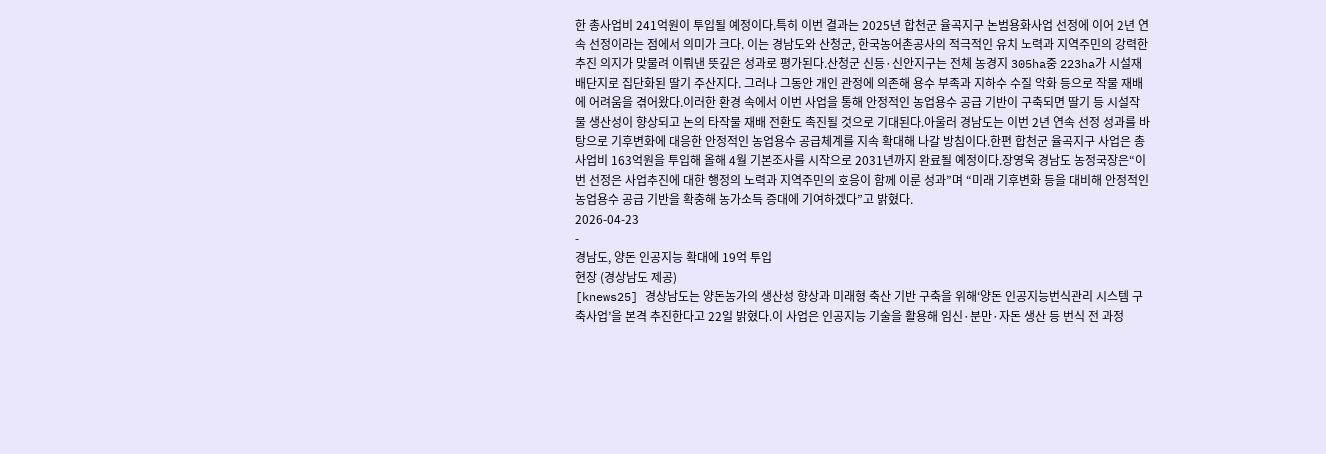한 총사업비 241억원이 투입될 예정이다.특히 이번 결과는 2025년 합천군 율곡지구 논범용화사업 선정에 이어 2년 연속 선정이라는 점에서 의미가 크다. 이는 경남도와 산청군, 한국농어촌공사의 적극적인 유치 노력과 지역주민의 강력한 추진 의지가 맞물려 이뤄낸 뜻깊은 성과로 평가된다.산청군 신등·신안지구는 전체 농경지 305ha중 223ha가 시설재배단지로 집단화된 딸기 주산지다. 그러나 그동안 개인 관정에 의존해 용수 부족과 지하수 수질 악화 등으로 작물 재배에 어려움을 겪어왔다.이러한 환경 속에서 이번 사업을 통해 안정적인 농업용수 공급 기반이 구축되면 딸기 등 시설작물 생산성이 향상되고 논의 타작물 재배 전환도 촉진될 것으로 기대된다.아울러 경남도는 이번 2년 연속 선정 성과를 바탕으로 기후변화에 대응한 안정적인 농업용수 공급체계를 지속 확대해 나갈 방침이다.한편 합천군 율곡지구 사업은 총사업비 163억원을 투입해 올해 4월 기본조사를 시작으로 2031년까지 완료될 예정이다.장영욱 경남도 농정국장은“이번 선정은 사업추진에 대한 행정의 노력과 지역주민의 호응이 함께 이룬 성과”며 “미래 기후변화 등을 대비해 안정적인 농업용수 공급 기반을 확충해 농가소득 증대에 기여하겠다”고 밝혔다.
2026-04-23
-
경남도, 양돈 인공지능 확대에 19억 투입
현장 (경상남도 제공)
[knews25] 경상남도는 양돈농가의 생산성 향상과 미래형 축산 기반 구축을 위해‘양돈 인공지능번식관리 시스템 구축사업’을 본격 추진한다고 22일 밝혔다.이 사업은 인공지능 기술을 활용해 임신·분만·자돈 생산 등 번식 전 과정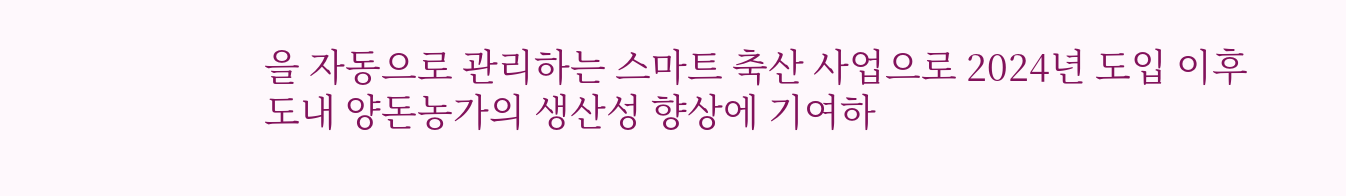을 자동으로 관리하는 스마트 축산 사업으로 2024년 도입 이후 도내 양돈농가의 생산성 향상에 기여하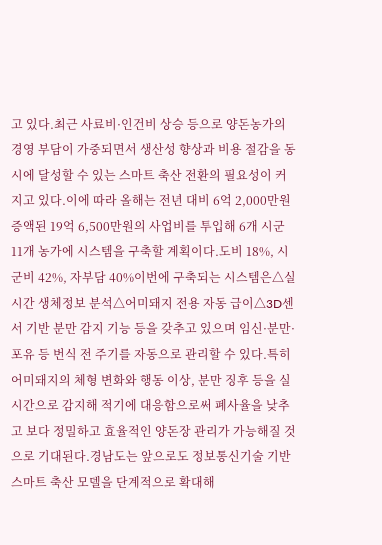고 있다.최근 사료비·인건비 상승 등으로 양돈농가의 경영 부담이 가중되면서 생산성 향상과 비용 절감을 동시에 달성할 수 있는 스마트 축산 전환의 필요성이 커지고 있다.이에 따라 올해는 전년 대비 6억 2,000만원 증액된 19억 6,500만원의 사업비를 투입해 6개 시군 11개 농가에 시스템을 구축할 계획이다.도비 18%, 시군비 42%, 자부담 40%이번에 구축되는 시스템은△실시간 생체정보 분석△어미돼지 전용 자동 급이△3D센서 기반 분만 감지 기능 등을 갖추고 있으며 임신·분만·포유 등 번식 전 주기를 자동으로 관리할 수 있다.특히 어미돼지의 체형 변화와 행동 이상, 분만 징후 등을 실시간으로 감지해 적기에 대응함으로써 폐사율을 낮추고 보다 정밀하고 효율적인 양돈장 관리가 가능해질 것으로 기대된다.경남도는 앞으로도 정보통신기술 기반 스마트 축산 모델을 단계적으로 확대해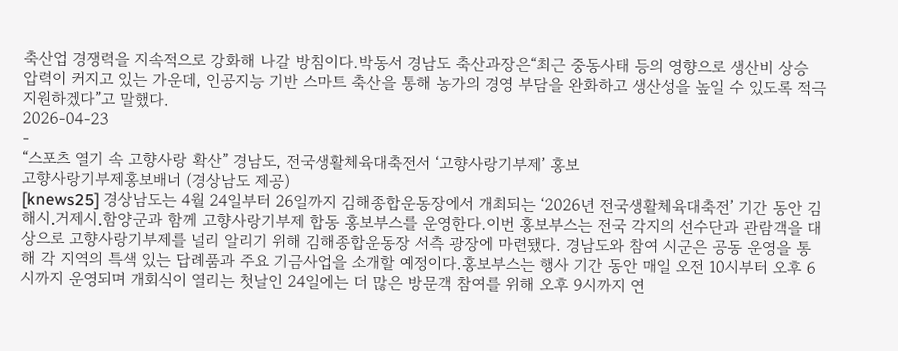축산업 경쟁력을 지속적으로 강화해 나갈 방침이다.박동서 경남도 축산과장은“최근 중동사태 등의 영향으로 생산비 상승 압력이 커지고 있는 가운데, 인공지능 기반 스마트 축산을 통해 농가의 경영 부담을 완화하고 생산성을 높일 수 있도록 적극 지원하겠다”고 말했다.
2026-04-23
-
“스포츠 열기 속 고향사랑 확산” 경남도, 전국생활체육대축전서 ‘고향사랑기부제’ 홍보
고향사랑기부제홍보배너 (경상남도 제공)
[knews25] 경상남도는 4월 24일부터 26일까지 김해종합운동장에서 개최되는 ‘2026년 전국생활체육대축전’ 기간 동안 김해시․거제시․함양군과 함께 고향사랑기부제 합동 홍보부스를 운영한다.이번 홍보부스는 전국 각지의 선수단과 관람객을 대상으로 고향사랑기부제를 널리 알리기 위해 김해종합운동장 서측 광장에 마련됐다. 경남도와 참여 시군은 공동 운영을 통해 각 지역의 특색 있는 답례품과 주요 기금사업을 소개할 예정이다.홍보부스는 행사 기간 동안 매일 오전 10시부터 오후 6시까지 운영되며 개회식이 열리는 첫날인 24일에는 더 많은 방문객 참여를 위해 오후 9시까지 연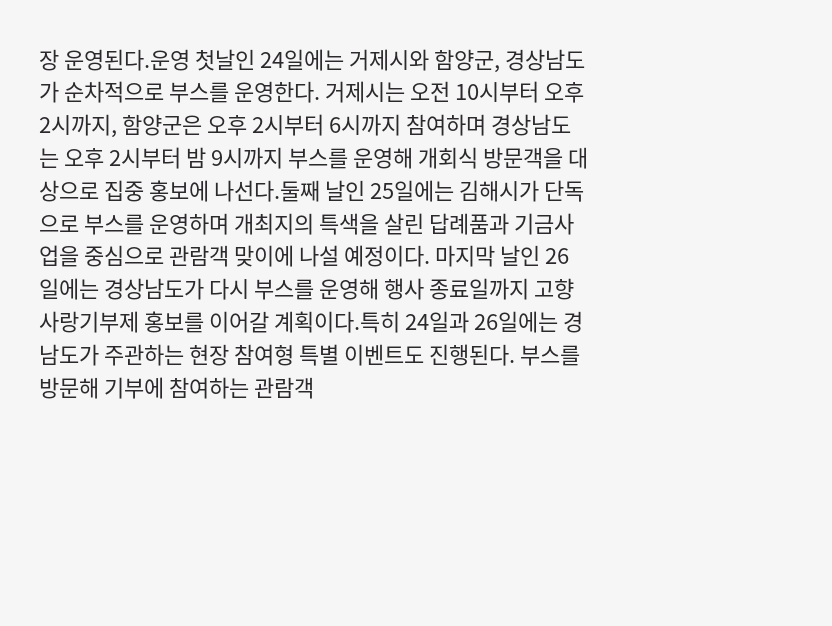장 운영된다.운영 첫날인 24일에는 거제시와 함양군, 경상남도가 순차적으로 부스를 운영한다. 거제시는 오전 10시부터 오후 2시까지, 함양군은 오후 2시부터 6시까지 참여하며 경상남도는 오후 2시부터 밤 9시까지 부스를 운영해 개회식 방문객을 대상으로 집중 홍보에 나선다.둘째 날인 25일에는 김해시가 단독으로 부스를 운영하며 개최지의 특색을 살린 답례품과 기금사업을 중심으로 관람객 맞이에 나설 예정이다. 마지막 날인 26일에는 경상남도가 다시 부스를 운영해 행사 종료일까지 고향사랑기부제 홍보를 이어갈 계획이다.특히 24일과 26일에는 경남도가 주관하는 현장 참여형 특별 이벤트도 진행된다. 부스를 방문해 기부에 참여하는 관람객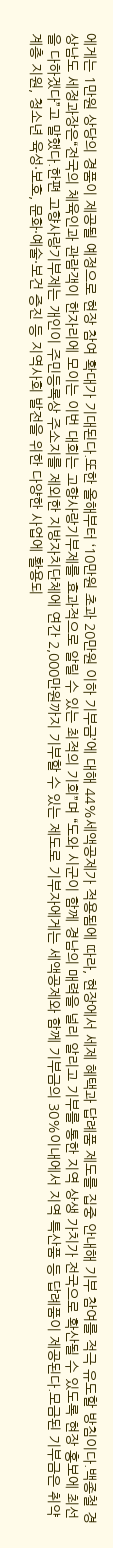에게는 1만원 상당의 경품이 제공될 예정으로 현장 참여 확대가 기대된다.또한 올해부터 ‘10만원 초과 20만원 이하 기부금’에 대해 44%세액공제가 적용됨에 따라, 현장에서 세제 혜택과 답례품 제도를 집중 안내해 기부 참여를 적극 유도할 방침이다.백종철 경상남도 세정과장은“전국의 체육인과 관람객이 한자리에 모이는 이번 대회는 고향사랑기부제를 효과적으로 알릴 수 있는 최적의 기회”며 “도와 시군이 함께 경남의 매력을 널리 알리고 기부를 통한 지역 상생 가치가 전국으로 확산될 수 있도록 현장 홍보에 최선을 다하겠다”고 말했다.한편 고향사랑기부제는 개인이 주민등록상 주소지를 제외한 지방자치단체에 연간 2,000만원까지 기부할 수 있는 제도로 기부자에게는 세액공제와 함께 기부금의 30%이내에서 지역 특산품 등 답례품이 제공된다.모금된 기부금은 취약계층 지원, 청소년 육성·보호, 문화·예술·보건 증진 등 지역사회 발전을 위한 다양한 사업에 활용되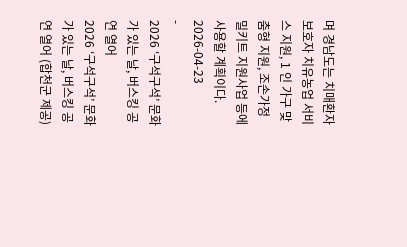며 경남도는 치매환자 보호자 치유농업 서비스 지원, 1 인 가구 맞춤형 지원, 조손가정 밀키트 지원사업 등에 사용할 계획이다.
2026-04-23
-
2026 ‘구석구석’ 문화가 있는 날, 버스킹 공연 열어
2026 ‘구석구석’ 문화가 있는 날, 버스킹 공연 열어 (합천군 제공)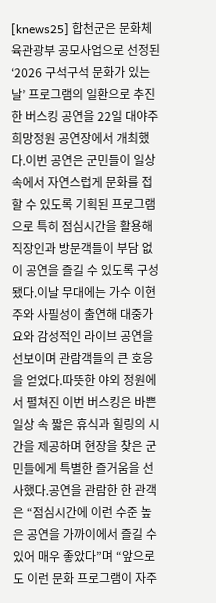[knews25] 합천군은 문화체육관광부 공모사업으로 선정된 ‘2026 구석구석 문화가 있는 날’ 프로그램의 일환으로 추진한 버스킹 공연을 22일 대야주희망정원 공연장에서 개최했다.이번 공연은 군민들이 일상 속에서 자연스럽게 문화를 접할 수 있도록 기획된 프로그램으로 특히 점심시간을 활용해 직장인과 방문객들이 부담 없이 공연을 즐길 수 있도록 구성됐다.이날 무대에는 가수 이현주와 사필성이 출연해 대중가요와 감성적인 라이브 공연을 선보이며 관람객들의 큰 호응을 얻었다.따뜻한 야외 정원에서 펼쳐진 이번 버스킹은 바쁜 일상 속 짧은 휴식과 힐링의 시간을 제공하며 현장을 찾은 군민들에게 특별한 즐거움을 선사했다.공연을 관람한 한 관객은 “점심시간에 이런 수준 높은 공연을 가까이에서 즐길 수 있어 매우 좋았다”며 “앞으로도 이런 문화 프로그램이 자주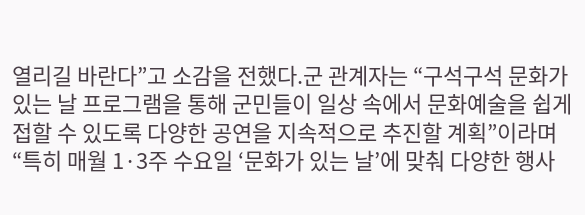열리길 바란다”고 소감을 전했다.군 관계자는 “구석구석 문화가 있는 날 프로그램을 통해 군민들이 일상 속에서 문화예술을 쉽게 접할 수 있도록 다양한 공연을 지속적으로 추진할 계획”이라며 “특히 매월 1·3주 수요일 ‘문화가 있는 날’에 맞춰 다양한 행사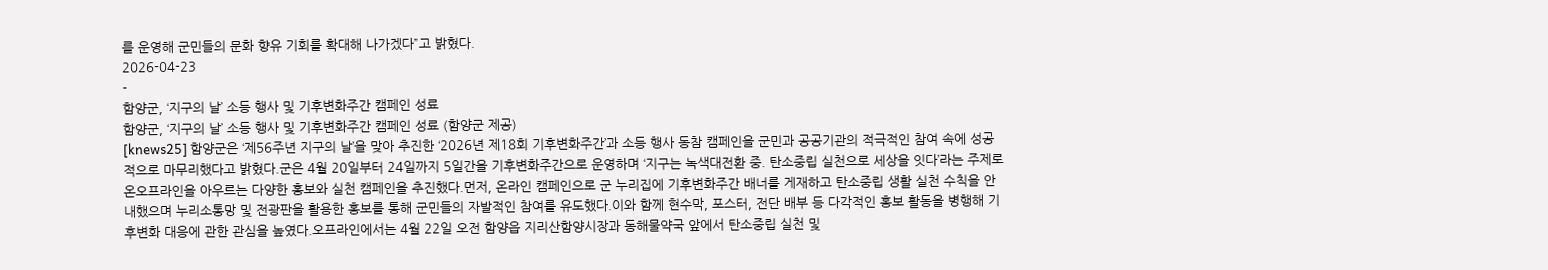를 운영해 군민들의 문화 향유 기회를 확대해 나가겠다”고 밝혔다.
2026-04-23
-
함양군, ‘지구의 날’ 소등 행사 및 기후변화주간 캠페인 성료
함양군, ‘지구의 날’ 소등 행사 및 기후변화주간 캠페인 성료 (함양군 제공)
[knews25] 함양군은 ‘제56주년 지구의 날’을 맞아 추진한 ‘2026년 제18회 기후변화주간’과 소등 행사 동참 캠페인을 군민과 공공기관의 적극적인 참여 속에 성공적으로 마무리했다고 밝혔다.군은 4월 20일부터 24일까지 5일간을 기후변화주간으로 운영하며 ‘지구는 녹색대전환 중. 탄소중립 실천으로 세상을 잇다’라는 주제로 온오프라인을 아우르는 다양한 홍보와 실천 캠페인을 추진했다.먼저, 온라인 캠페인으로 군 누리집에 기후변화주간 배너를 게재하고 탄소중립 생활 실천 수칙을 안내했으며 누리소통망 및 전광판을 활용한 홍보를 통해 군민들의 자발적인 참여를 유도했다.이와 함께 현수막, 포스터, 전단 배부 등 다각적인 홍보 활동을 병행해 기후변화 대응에 관한 관심을 높였다.오프라인에서는 4월 22일 오전 함양읍 지리산함양시장과 동해물약국 앞에서 탄소중립 실천 및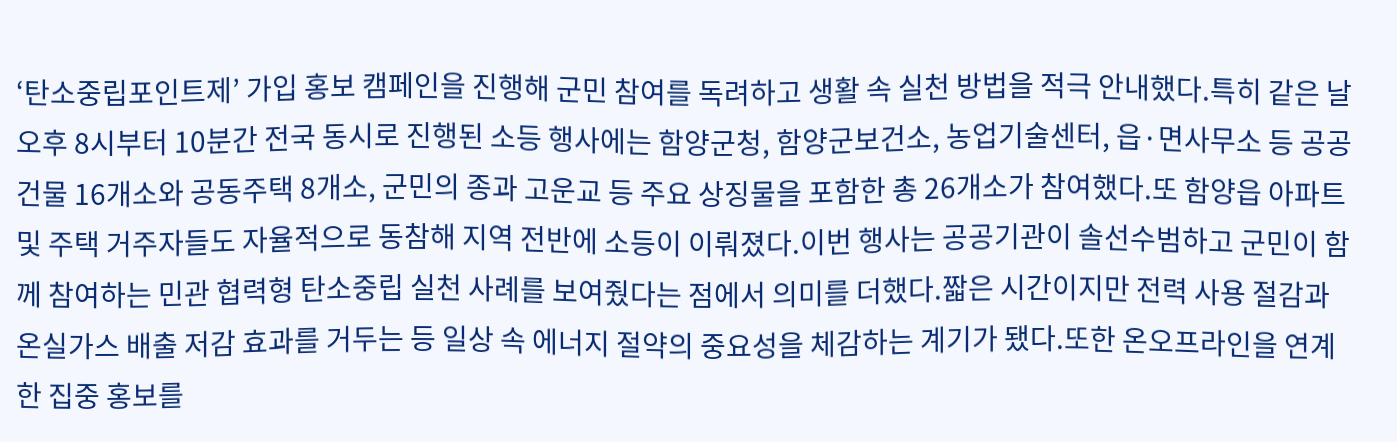‘탄소중립포인트제’ 가입 홍보 캠페인을 진행해 군민 참여를 독려하고 생활 속 실천 방법을 적극 안내했다.특히 같은 날 오후 8시부터 10분간 전국 동시로 진행된 소등 행사에는 함양군청, 함양군보건소, 농업기술센터, 읍·면사무소 등 공공건물 16개소와 공동주택 8개소, 군민의 종과 고운교 등 주요 상징물을 포함한 총 26개소가 참여했다.또 함양읍 아파트 및 주택 거주자들도 자율적으로 동참해 지역 전반에 소등이 이뤄졌다.이번 행사는 공공기관이 솔선수범하고 군민이 함께 참여하는 민관 협력형 탄소중립 실천 사례를 보여줬다는 점에서 의미를 더했다.짧은 시간이지만 전력 사용 절감과 온실가스 배출 저감 효과를 거두는 등 일상 속 에너지 절약의 중요성을 체감하는 계기가 됐다.또한 온오프라인을 연계한 집중 홍보를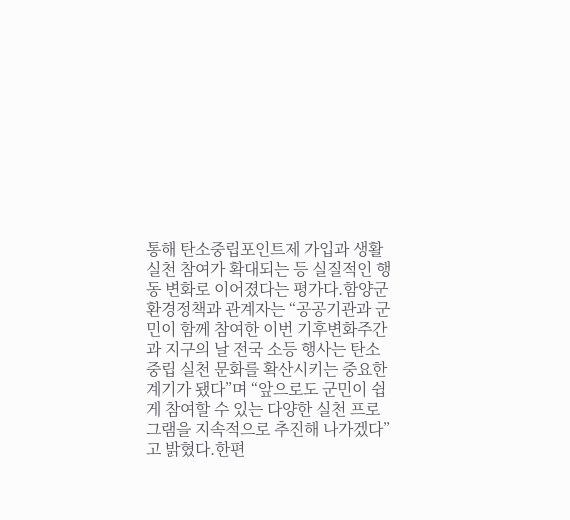통해 탄소중립포인트제 가입과 생활 실천 참여가 확대되는 등 실질적인 행동 변화로 이어졌다는 평가다.함양군 환경정책과 관계자는 “공공기관과 군민이 함께 참여한 이번 기후변화주간과 지구의 날 전국 소등 행사는 탄소중립 실천 문화를 확산시키는 중요한 계기가 됐다”며 “앞으로도 군민이 쉽게 참여할 수 있는 다양한 실천 프로그램을 지속적으로 추진해 나가겠다”고 밝혔다.한편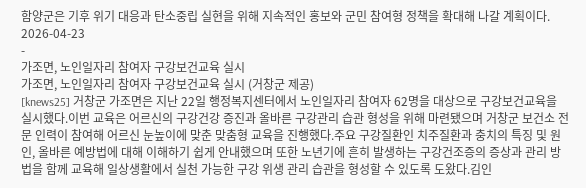함양군은 기후 위기 대응과 탄소중립 실현을 위해 지속적인 홍보와 군민 참여형 정책을 확대해 나갈 계획이다.
2026-04-23
-
가조면, 노인일자리 참여자 구강보건교육 실시
가조면, 노인일자리 참여자 구강보건교육 실시 (거창군 제공)
[knews25] 거창군 가조면은 지난 22일 행정복지센터에서 노인일자리 참여자 62명을 대상으로 구강보건교육을 실시했다.이번 교육은 어르신의 구강건강 증진과 올바른 구강관리 습관 형성을 위해 마련됐으며 거창군 보건소 전문 인력이 참여해 어르신 눈높이에 맞춘 맞춤형 교육을 진행했다.주요 구강질환인 치주질환과 충치의 특징 및 원인, 올바른 예방법에 대해 이해하기 쉽게 안내했으며 또한 노년기에 흔히 발생하는 구강건조증의 증상과 관리 방법을 함께 교육해 일상생활에서 실천 가능한 구강 위생 관리 습관을 형성할 수 있도록 도왔다.김인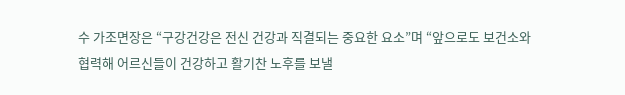수 가조면장은 “구강건강은 전신 건강과 직결되는 중요한 요소”며 “앞으로도 보건소와 협력해 어르신들이 건강하고 활기찬 노후를 보낼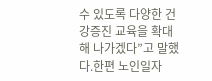수 있도록 다양한 건강증진 교육을 확대해 나가겠다”고 말했다.한편 노인일자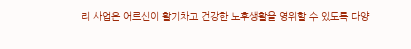리 사업은 어르신이 활기차고 건강한 노후생활을 영위할 수 있도록 다양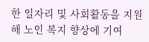한 일자리 및 사회활동을 지원해 노인 복지 향상에 기여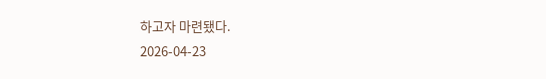하고자 마련됐다.
2026-04-23